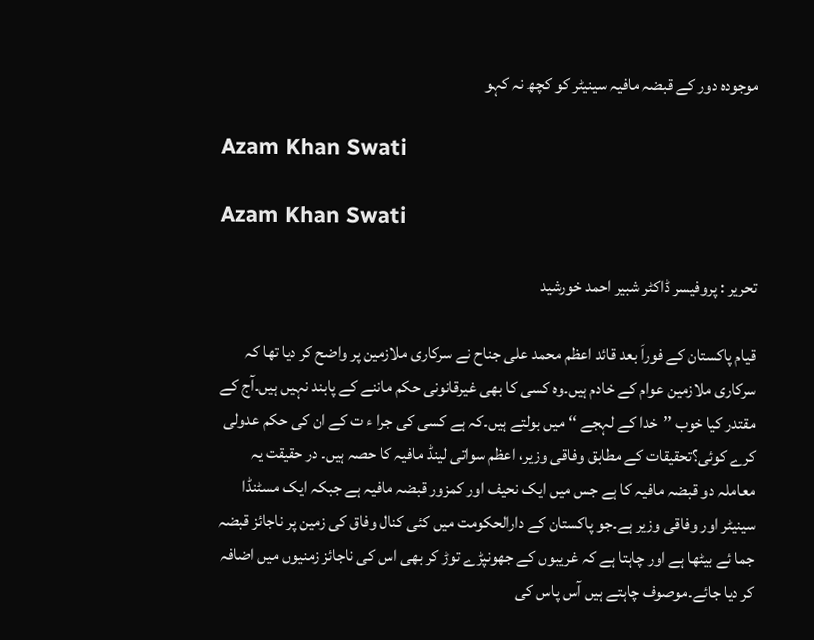موجودہ دور کے قبضہ مافیہ سینیٹر کو کچھ نہ کہو

Azam Khan Swati

Azam Khan Swati

تحریر : پروفیسر ڈاکٹر شبیر احمد خورشید

قیام پاکستان کے فوراَ بعد قائد اعظم محمد علی جناح نے سرکاری ملازمین پر واضح کر دیا تھا کہ سرکاری ملازمین عوام کے خادم ہیں۔وہ کسی کا بھی غیرقانونی حکم ماننے کے پابند نہیں ہیں۔آج کے مقتدر کیا خوب ’’خدا کے لہجے ‘‘ میں بولتے ہیں۔کہ ہے کسی کی جرا ء ت کے ان کی حکم عدولی کرے کوئی؟تحقیقات کے مطابق وفاقی وزیر، اعظم سواتی لینڈ مافیہ کا حصہ ہیں۔ در حقیقت یہ معاملہ دو قبضہ مافیہ کا ہے جس میں ایک نحیف اور کمزور قبضہ مافیہ ہے جبکہ ایک مسٹنڈا سینیٹر اور وفاقی وزیر ہے۔جو پاکستان کے دارالحکومت میں کئی کنال وفاق کی زمین پر ناجائز قبضہ جما ئے بیٹھا ہے اور چاہتا ہے کہ غریبوں کے جھونپڑے توڑ کر بھی اس کی ناجائز زمنیوں میں اضافہ کر دیا جائے۔موصوف چاہتے ہیں آس پاس کی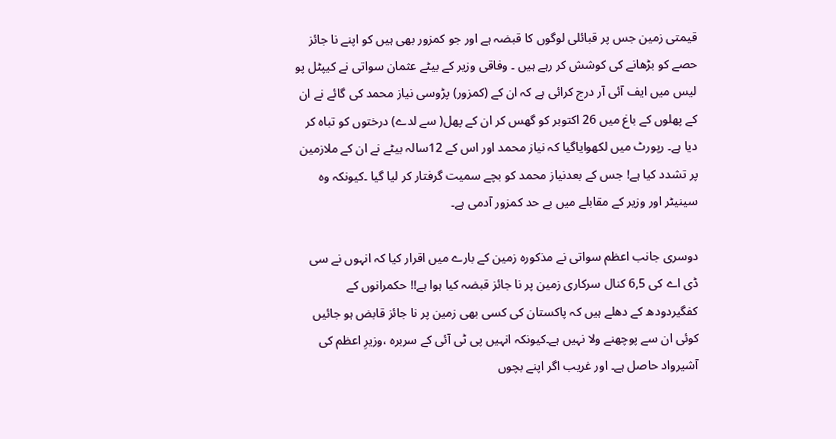قیمتی زمین جس پر قبائلی لوگوں کا قبضہ ہے اور جو کمزور بھی ہیں کو اپنے نا جائز حصے کو بڑھانے کی کوشش کر رہے ہیں ۔ وفاقی وزیر کے بیٹے عثمان سواتی نے کیپٹل پو لیس میں ایف آئی آر درج کرائی ہے کہ ان کے (کمزور) پڑوسی نیاز محمد کی گائے نے ان کے پھلوں کے باغ میں 26 اکتوبر کو گھس کر ان کے پھل( سے لدے) درختوں کو تباہ کر دیا ہے۔ رپورٹ میں لکھوایاگیا کہ نیاز محمد اور اس کے 12سالہ بیٹے نے ان کے ملازمین پر تشدد کیا ہے! جس کے بعدنیاز محمد کو بچے سمیت گرفتار کر لیا گیا ۔کیونکہ وہ سینیٹر اور وزیر کے مقابلے میں بے حد کمزور آدمی ہے۔

دوسری جانب اعظم سواتی نے مذکورہ زمین کے بارے میں اقرار کیا کہ انہوں نے سی ڈی اے کی 6,5 کنال سرکاری زمین پر نا جائز قبضہ کیا ہوا ہے!! حکمرانوں کے کفگیردودھ کے دھلے ہیں کہ پاکستان کی کسی بھی زمین پر نا جائز قابض ہو جائیں کوئی ان سے پوچھنے ولا نہیں ہے۔کیونکہ انہیں پی ٹی آئی کے سربرہ ،وزیرِ اعظم کی آشیرواد حاصل ہے۔ اور غریب اگر اپنے بچوں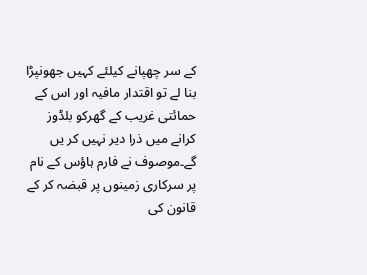کے سر چھپانے کیلئے کہیں جھونپڑا بنا لے تو اقتدار مافیہ اور اس کے حمائتی غریب کے گھرکو بلڈوز کرانے میں ذرا دیر نہیں کر یں گے۔موصوف نے فارم ہاؤس کے نام پر سرکاری زمینوں پر قبضہ کر کے قانون کی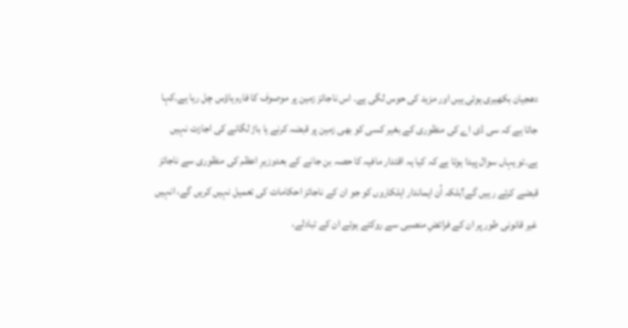دھجیان بکھیری ہوئی ہیں اور مزید کی حوس لگی ہے۔ اس ناجائز زمین پر موصوف کا فارم ہاؤس چل رہا ہے۔کہا جاتا ہے کہ سی ڈی اے کی منظوری کے بغیر کسی کو بھی زمین پر قبضہ کرنے یا باڑ لگانے کی اجازت نہیں ہے۔تو یہاں سوال پیدا ہوتا ہے کہ کیا یہ اقتدار مافیہ کا حصہ بن جانے کے بعدوزیرِ اعظم کی منظوری سے ناجائز قبضے کرتے رہیں گے؟بلکہ اُن ایماندار اہلکاروں کو جو ان کے ناجائز احکامات کی تعمیل نہیں کریں گے، انہیں غیر قانونی طور پر ان کے فرائضِ منصبی سے روکتے ہوئے ان کے تبادلے،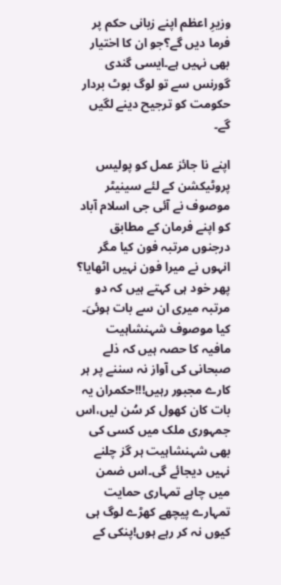وزیرِ اعظم اپنے زبانی حکم پر فرما دیں گے؟جو ان کا اختیار بھی نہیں ہے۔ایسی گندی گورنس سے تو لوگ بوٹ بردار حکومت کو ترجیح دینے لگیں گے۔

اپنے نا جائز عمل کو پولیس پروٹیکشن کے لئے سینیٹر موصوف نے آئی جی اسلام آباد کو اپنے فرمان کے مطابق درجنوں مرتبہ فون کیا مگر انہوں نے میرا فون نہیں اٹھایا؟ پھر خود ہی کہتے ہیں کہ دو مرتبہ میری ان سے بات ہوئیَ۔ کیا موصوف شہنشاہیت مافیہ کا حصہ ہیں کہ ذلے صبحانی کی آواز نہ سننے پر ہر کارے مجبور رہیں!!!حکمران یہ بات کان کھول کر سُن لیں،اس جمہوری ملک میں کسی کی بھی شہنشاہیت ہر گز چلنے نہیں دیجائے گی۔اس ضمن میں چاہے تمہاری حمایت تمہارے پیچھے کھڑے لوگ ہی کیوں نہ کر رہے ہوں!پنکی کے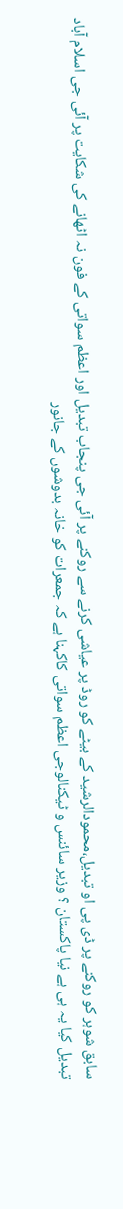سابق شوہر کو روکنے پر ڈی پی او تبدیل،محمودالرشید کے بیٹے کو روڈ پر عیاشی کرنے سے روکنے پر آئی جی پنجاب تبدیل اور اعظم سواتی کے فون نہ اٹھانے کی شکایت پر آئی جی اسلام آباد تبدیل کیا یہ ہی ہے نیا پاکستان ؟ وزیر سائنس و ٹیکنالوجی اعظم سواتی کاکہنا ہے کہ جمعرات کو خانہ بدوشوں کے جانور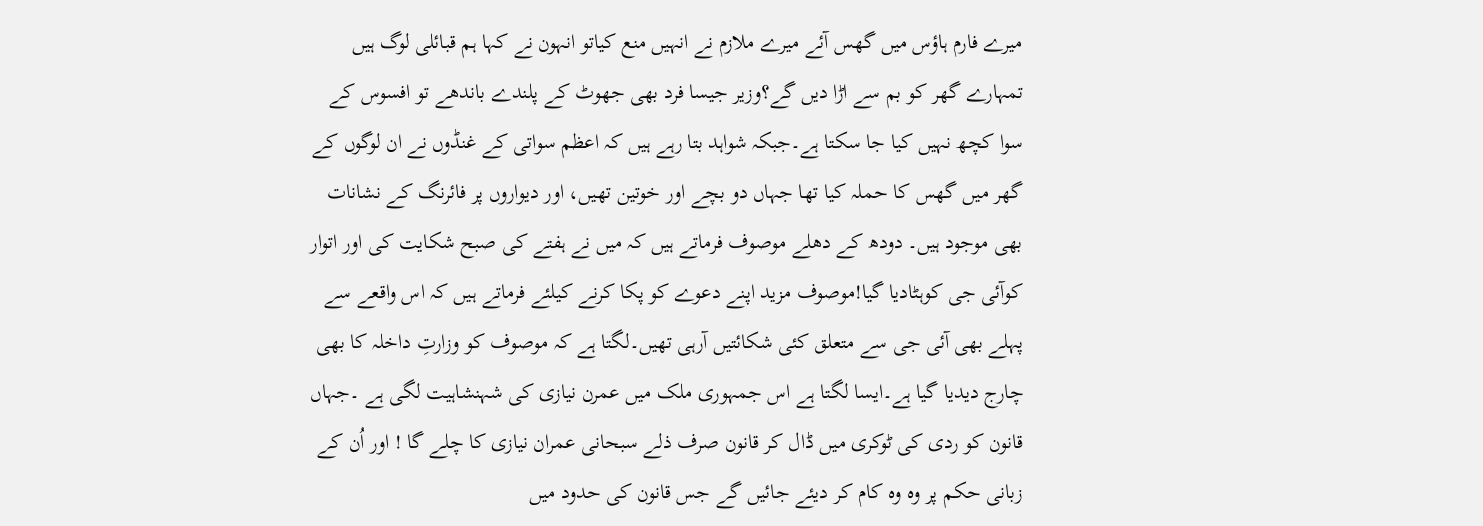میرے فارم ہاؤس میں گھس آئے میرے ملازم نے انہیں منع کیاتو انہون نے کہا ہم قبائلی لوگ ہیں تمہارے گھر کو بم سے اڑا دیں گے؟وزیر جیسا فرد بھی جھوٹ کے پلندے باندھے تو افسوس کے سوا کچھ نہیں کیا جا سکتا ہے۔جبکہ شواہد بتا رہے ہیں کہ اعظم سواتی کے غنڈوں نے ان لوگوں کے گھر میں گھس کا حملہ کیا تھا جہاں دو بچے اور خوتین تھیں، اور دیواروں پر فائرنگ کے نشانات بھی موجود ہیں۔ دودھ کے دھلے موصوف فرماتے ہیں کہ میں نے ہفتے کی صبح شکایت کی اور اتوار کوآئی جی کوہٹادیا گیا!موصوف مزید اپنے دعوے کو پکا کرنے کیلئے فرماتے ہیں کہ اس واقعے سے پہلے بھی آئی جی سے متعلق کئی شکائتیں آرہی تھیں۔لگتا ہے کہ موصوف کو وزارتِ داخلہ کا بھی چارج دیدیا گیا ہے۔ایسا لگتا ہے اس جمہوری ملک میں عمرن نیازی کی شہنشاہیت لگی ہے ۔جہاں قانون کو ردی کی ٹوکری میں ڈال کر قانون صرف ذلے سبحانی عمران نیازی کا چلے گا ! اور اُن کے زبانی حکم پر وہ وہ کام کر دیئے جائیں گے جس قانون کی حدود میں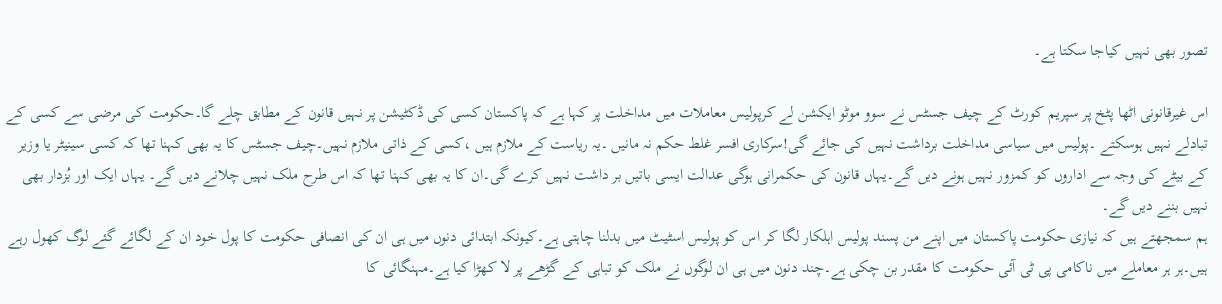تصور بھی نہیں کیاجا سکتا ہے۔

اس غیرقانونی اٹھا پٹخ پر سپریم کورٹ کے چیف جسٹس نے سوو موٹو ایکشن لے کرپولیس معاملات میں مداخلت پر کہا ہے کہ پاکستان کسی کی ڈکٹیشن پر نہیں قانون کے مطابق چلے گا۔حکومت کی مرضی سے کسی کے تبادلے نہیں ہوسکتے ۔پولیس میں سیاسی مداخلت برداشت نہیں کی جائے گی!سرکاری افسر غلط حکم نہ مانیں ۔یہ ریاست کے ملازم ہیں ،کسی کے ذاتی ملازم نہیں۔چیف جسٹس کا یہ بھی کہنا تھا کہ کسی سینیٹر یا وزیر کے بیٹے کی وجہ سے اداروں کو کمزور نہیں ہونے دیں گے۔یہاں قانون کی حکمرانی ہوگی عدالت ایسی باتیں بر داشت نہیں کرے گی۔ان کا یہ بھی کہنا تھا کہ اس طرح ملک نہیں چلانے دیں گے۔ یہاں ایک اور بُزدار بھی نہیں بننے دیں گے۔
ہم سمجھتے ہیں کہ نیازی حکومت پاکستان میں اپنے من پسند پولیس اہلکار لگا کر اس کو پولیس اسٹیٹ میں بدلنا چاہتی ہے۔کیونکہ ابتدائی دنوں میں ہی ان کی انصافی حکومت کا پول خود ان کے لگائے گئے لوگ کھول رہے ہیں۔ہر ہر معاملے میں ناکامی پی ٹی آئی حکومت کا مقدر بن چکی ہے۔چند دنون میں ہی ان لوگوں نے ملک کو تباہی کے گڑھے پر لا کھڑا کیا ہے۔مہنگائی کا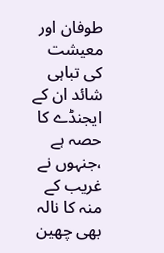طوفان اور معیشت کی تباہی شائد ان کے ایجنڈے کا حصہ ہے ،جنہوں نے غریب کے منہ کا نالہ بھی چھین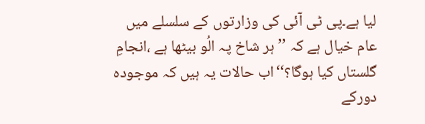لیا ہے۔پی ٹی آئی کی وزارتوں کے سلسلے میں عام خیال ہے کہ ’’ہر شاخ پہ الُو بیٹھا ہے ،انجامِ گلستاں کیا ہوگا؟‘‘اب حالات یہ ہیں کہ موجودہ دورکے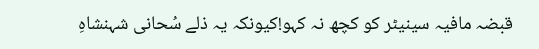قبضہ مافیہ سینیٹر کو کچھ نہ کہو!کیونکہ یہ ذلے سُحانی شہنشاہِ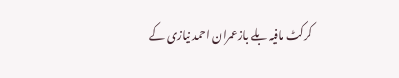کرکٹ مافیہ بلے بازعمران احمد نیازی کے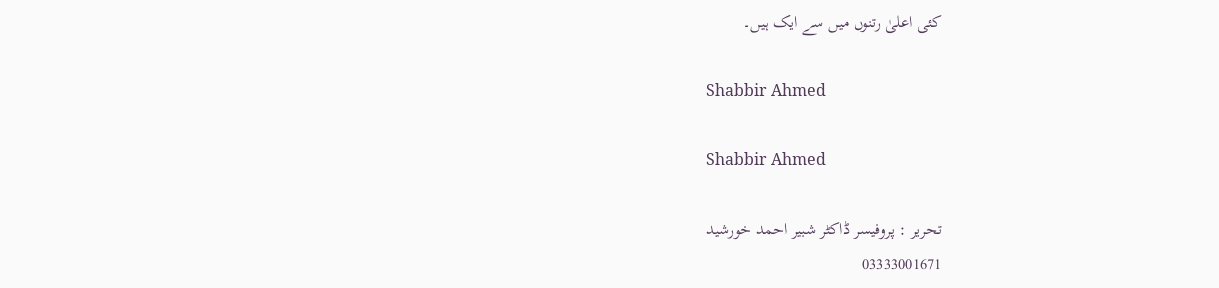کئی اعلیٰ رتنوں میں سے ایک ہیں۔

Shabbir Ahmed

Shabbir Ahmed

تحریر : پروفیسر ڈاکٹر شبیر احمد خورشید
03333001671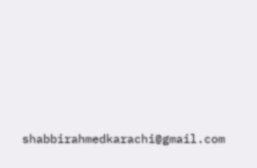shabbirahmedkarachi@gmail.com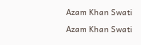Azam Khan Swati

Azam Khan Swati